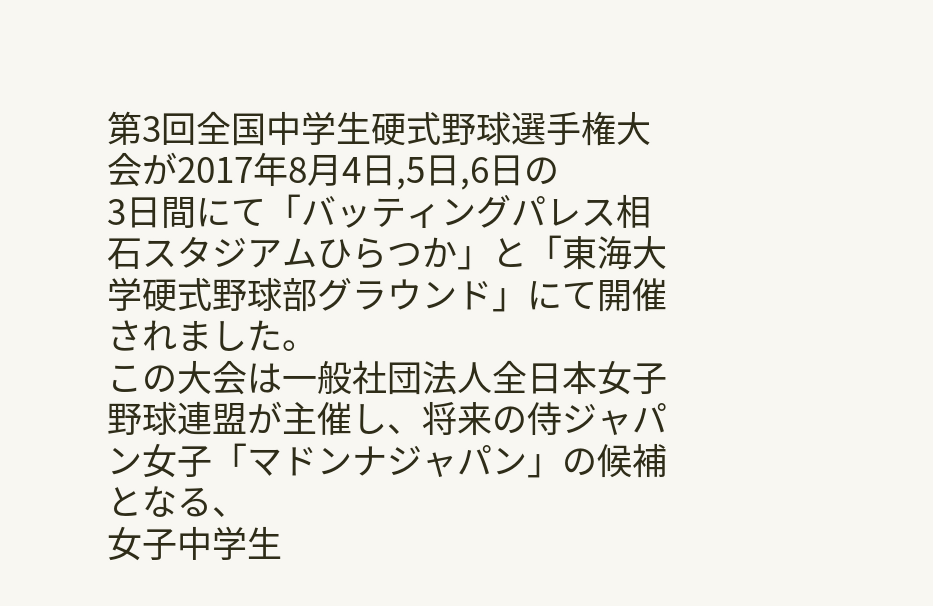第3回全国中学生硬式野球選手権大会が2017年8月4日,5日,6日の
3日間にて「バッティングパレス相石スタジアムひらつか」と「東海大学硬式野球部グラウンド」にて開催されました。
この大会は一般社団法人全日本女子野球連盟が主催し、将来の侍ジャパン女子「マドンナジャパン」の候補となる、
女子中学生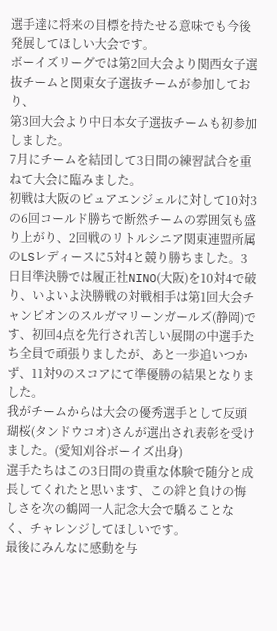選手達に将来の目標を持たせる意味でも今後発展してほしい大会です。
ボーイズリーグでは第2回大会より関西女子選抜チームと関東女子選抜チームが参加しており、
第3回大会より中日本女子選抜チームも初参加しました。
7月にチームを結団して3日間の練習試合を重ねて大会に臨みました。
初戦は大阪のピュアエンジェルに対して10対3の6回コールド勝ちで断然チームの雰囲気も盛り上がり、2回戦のリトルシニア関東連盟所属のLSレディースに5対4と競り勝ちました。3日目準決勝では履正社NINO(大阪)を10対4で破り、いよいよ決勝戦の対戦相手は第1回大会チャンピオンのスルガマリーンガールズ(静岡)です、初回4点を先行され苦しい展開の中選手たち全員で頑張りましたが、あと一歩追いつかず、11対9のスコアにて準優勝の結果となりました。
我がチームからは大会の優秀選手として反頭瑚桜(タンドウコオ)さんが選出され表彰を受けました。(愛知刈谷ボーイズ出身)
選手たちはこの3日間の貴重な体験で随分と成長してくれたと思います、この絆と負けの悔しさを次の鶴岡一人記念大会で驕ることなく、チャレンジしてほしいです。
最後にみんなに感動を与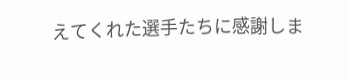えてくれた選手たちに感謝しま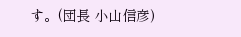す。(団長 小山信彦)